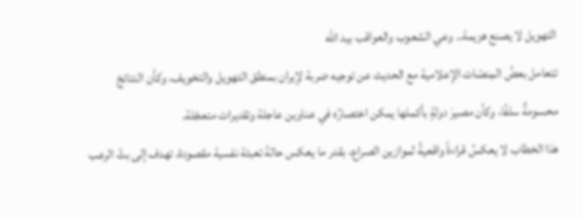التهويل لا يصنع هزيمة.. وعي الشعوب والعواقب بيد الله
تتعامل بعضُ المِنصّات الإعلامية مع الحديث عن توجيه ضربة لإيران بمنطق التهويل والتخويف، وكأن النتائجَ محسومةٌ سلفًا، وكأن مصيرَ دولةٍ بأكملها يمكن اختصارُه في عناوين عاجلة وتقديرات متعجّلة.
هذا الخطاب لا يعكسُ قراءةً واقعيةً لموازين الصراع، بقدر ما يعكس حالةَ تعبئة نفسية مقصودة، تهدف إلى بثّ الرعب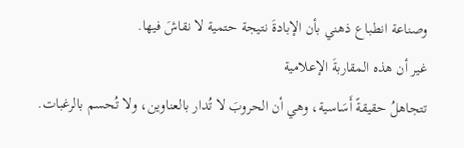وصناعة انطباع ذهني بأن الإبادةَ نتيجة حتمية لا نقاشَ فيها.
غير أن هذه المقاربةَ الإعلامية
تتجاهلُ حقيقةً أَسَاسية، وهي أن الحروبَ لا تُدار بالعناوين، ولا تُحسم بالرغبات.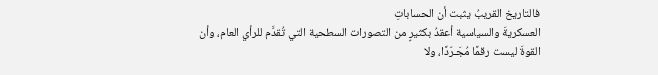فالتاريخ القريبُ يثبت أن الحساباتِ
العسكريةَ والسياسية أعقدُ بكثيرٍ من التصورات السطحية التي تُقدَّم للرأي العام، وأن
القوةَ ليست رقمًا مُجَـرّدًا، ولا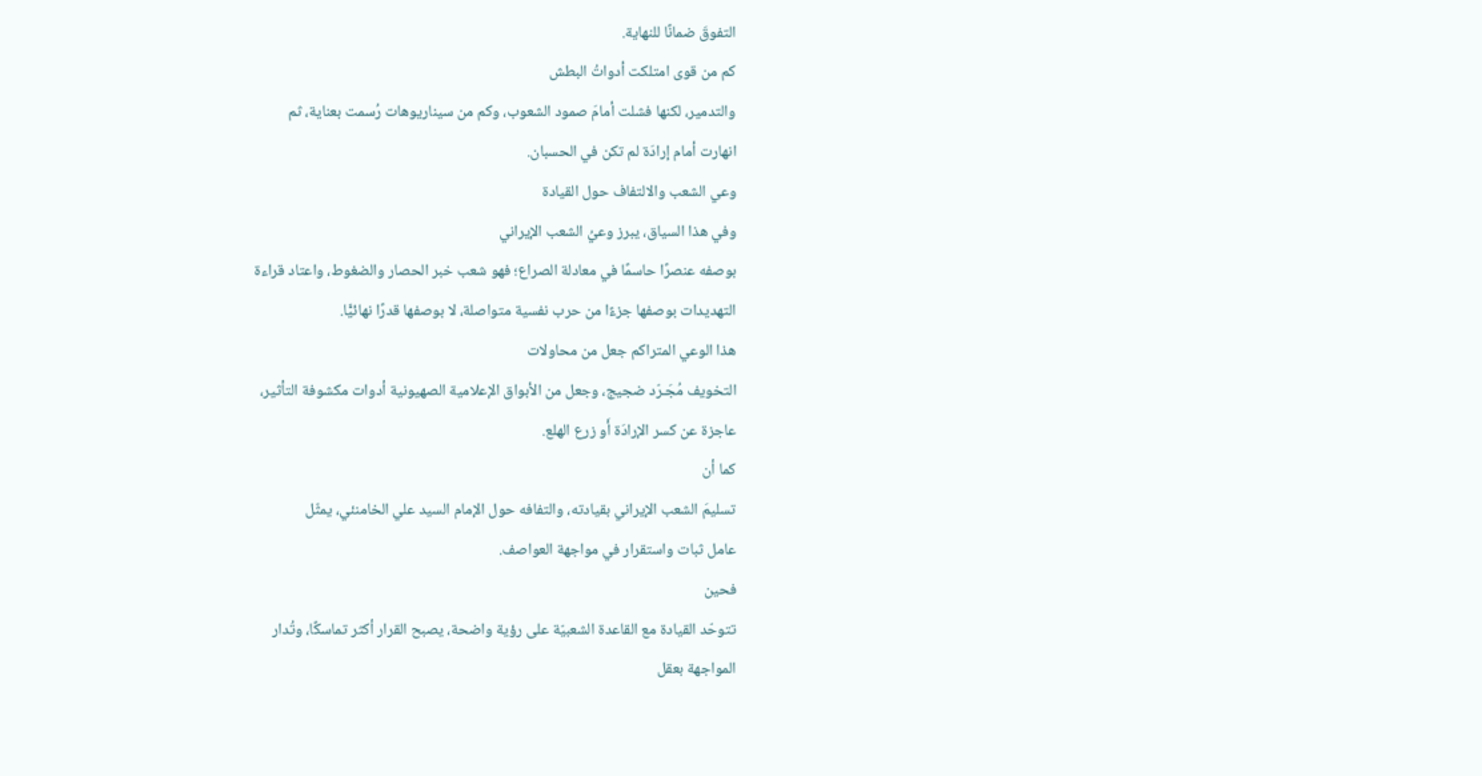التفوقَ ضمانًا للنهاية.
كم من قوى امتلكت أدواتُ البطش
والتدمير، لكنها فشلت أمامَ صمود الشعوب، وكم من سيناريوهات رُسمت بعناية، ثم
انهارت أمام إرادَة لم تكن في الحسبان.
وعي الشعب والالتفاف حول القيادة
وفي هذا السياق، يبرز وعيُ الشعب الإيراني
بوصفه عنصرًا حاسمًا في معادلة الصراع؛ فهو شعب خبر الحصار والضغوط، واعتاد قراءة
التهديدات بوصفها جزءًا من حرب نفسية متواصلة، لا بوصفها قدرًا نهائيًّا.
هذا الوعي المتراكم جعل من محاولات
التخويف مُجَـرّد ضجيج، وجعل من الأبواق الإعلامية الصهيونية أدوات مكشوفة التأثير،
عاجزة عن كسر الإرادَة أَو زرع الهلع.
كما أن
تسليمَ الشعب الإيراني بقيادته، والتفافه حول الإمام السيد علي الخامنئي، يمثّل
عامل ثبات واستقرار في مواجهة العواصف.
فحين
تتوحّد القيادة مع القاعدة الشعبيّة على رؤية واضحة، يصبح القرار أكثر تماسكًا، وتُدار
المواجهة بعقل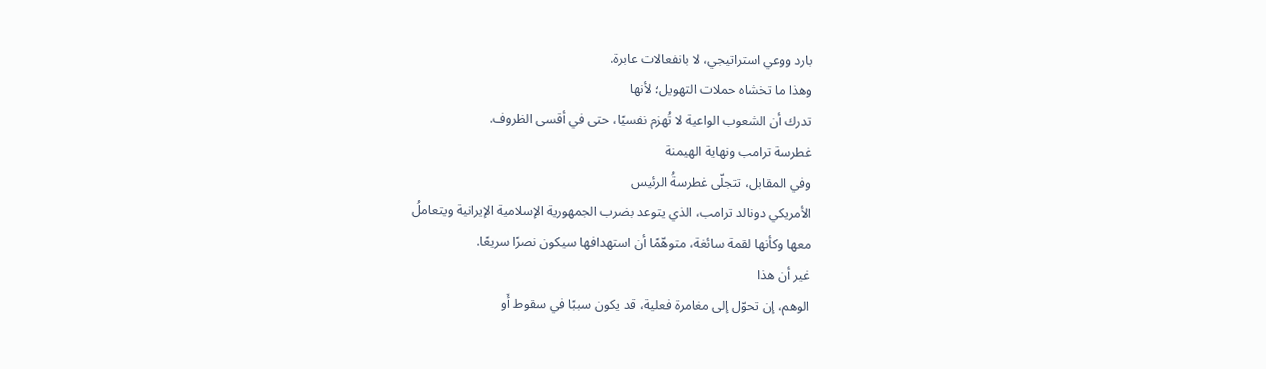بارد ووعي استراتيجي، لا بانفعالات عابرة.
وهذا ما تخشاه حملات التهويل؛ لأنها
تدرك أن الشعوب الواعية لا تُهزم نفسيًا، حتى في أقسى الظروف.
غطرسة ترامب ونهاية الهيمنة
وفي المقابل، تتجلّى غطرسةُ الرئيس
الأمريكي دونالد ترامب، الذي يتوعد بضرب الجمهورية الإسلامية الإيرانية ويتعاملُ
معها وكأنها لقمة سائغة، متوهّمًا أن استهدافها سيكون نصرًا سريعًا.
غير أن هذا
الوهم، إن تحوّل إلى مغامرة فعلية، قد يكون سببًا في سقوط أَو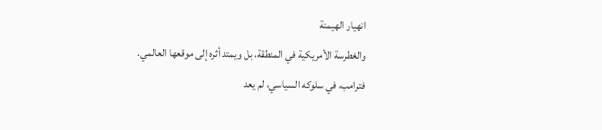انهيار الهيمنة
والغطرسة الأمريكية في المنطقة، بل ويمتد أثره إلى موقعها العالمي.
فترامب، في سلوكه السياسي، لم يعد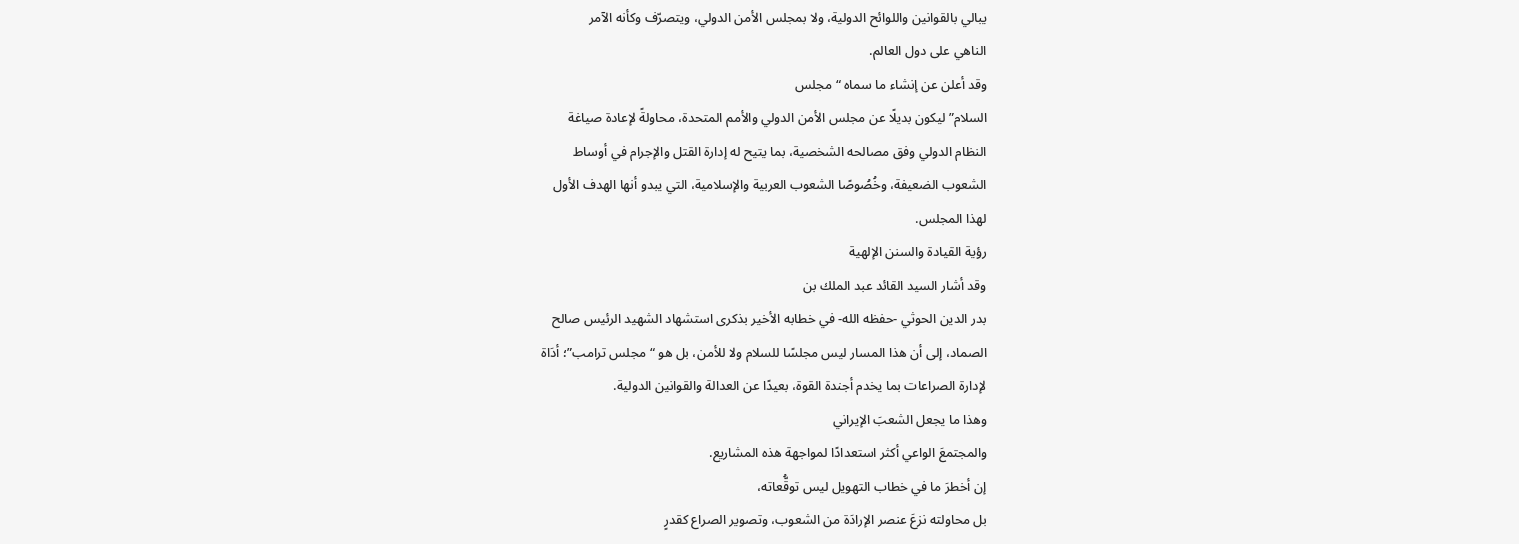يبالي بالقوانين واللوائح الدولية، ولا بمجلس الأمن الدولي، ويتصرّف وكأنه الآمر
الناهي على دول العالم.
وقد أعلن عن إنشاء ما سماه “مجلس
السلام” ليكون بديلًا عن مجلس الأمن الدولي والأمم المتحدة، محاولةً لإعادة صياغة
النظام الدولي وفق مصالحه الشخصية، بما يتيح له إدارة القتل والإجرام في أوساط
الشعوب الضعيفة، وخُصُوصًا الشعوب العربية والإسلامية، التي يبدو أنها الهدف الأول
لهذا المجلس.
رؤية القيادة والسنن الإلهية
وقد أشار السيد القائد عبد الملك بن
بدر الدين الحوثي -حفظه الله- في خطابه الأخير بذكرى استشهاد الشهيد الرئيس صالح
الصماد، إلى أن هذا المسار ليس مجلسًا للسلام ولا للأمن، بل هو “مجلس ترامب”؛ أدَاة
لإدارة الصراعات بما يخدم أجندة القوة، بعيدًا عن العدالة والقوانين الدولية.
وهذا ما يجعل الشعبَ الإيراني
والمجتمعَ الواعي أكثر استعدادًا لمواجهة هذه المشاريع.
إن أخطرَ ما في خطاب التهويل ليس توقُّعاته،
بل محاولته نزعَ عنصر الإرادَة من الشعوب، وتصوير الصراع كقدرٍ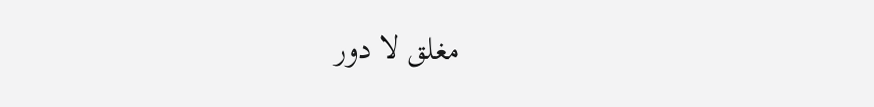مغلق لا دور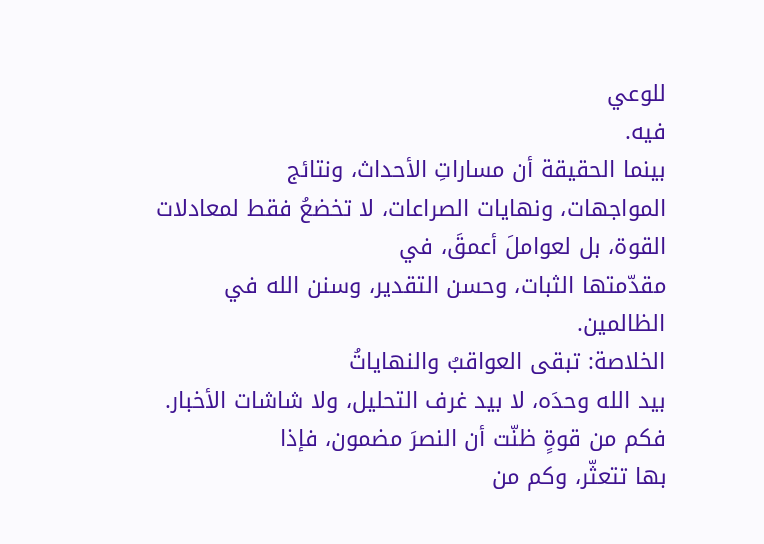للوعي
فيه.
بينما الحقيقة أن مساراتِ الأحداث، ونتائج
المواجهات، ونهايات الصراعات، لا تخضعُ فقط لمعادلات القوة، بل لعواملَ أعمقَ، في
مقدّمتها الثبات، وحسن التقدير، وسنن الله في الظالمين.
الخلاصة: تبقى العواقبُ والنهاياتُ
بيد الله وحدَه، لا بيد غرف التحليل، ولا شاشات الأخبار.
فكم من قوةٍ ظنّت أن النصرَ مضمون، فإذا
بها تتعثّر، وكم من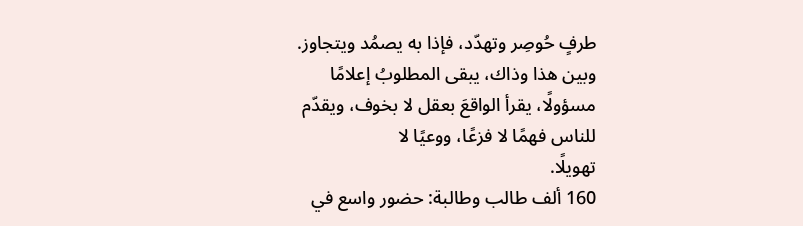طرفٍ حُوصِر وتهدّد، فإذا به يصمُد ويتجاوز.
وبين هذا وذاك، يبقى المطلوبُ إعلامًا
مسؤولًا، يقرأ الواقعَ بعقل لا بخوف، ويقدّم للناس فهمًا لا فزعًا، ووعيًا لا
تهويلًا.
160 ألف طالب وطالبة: حضور واسع في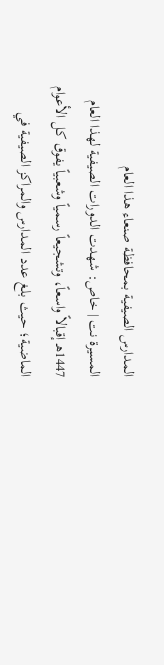المدارس الصيفية بمحافظة صنعاء هذا العام
المسيرة نت | خاص: شهدت الدورات الصيفية لهذا العام 1447هـ إقبالاً واسعاً، وتشجيعاً رسمياً وشعبياً يفوق كل الأعوام الماضية؛ حيث بلغ عدد المدارس والمراكز الصيفية في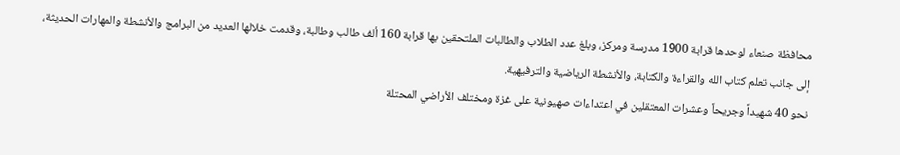محافظة صنعاء لوحدها قرابة 1900 مدرسة ومركز، وبلغ عدد الطلاب والطالبات الملتحقين بها قرابة 160 ألف طالب وطالبة، وقدمت خلالها العديد من البرامج والأنشطة والمهارات الحديثة، إلى جانب تعلم كتاب الله والقراءة والكتابة، والأنشطة الرياضية والترفيهية.
نحو 40 شهيداً وجريحاً وعشرات المعتقلين في اعتداءات صهيونية على غزة ومختلف الأراضي المحتلة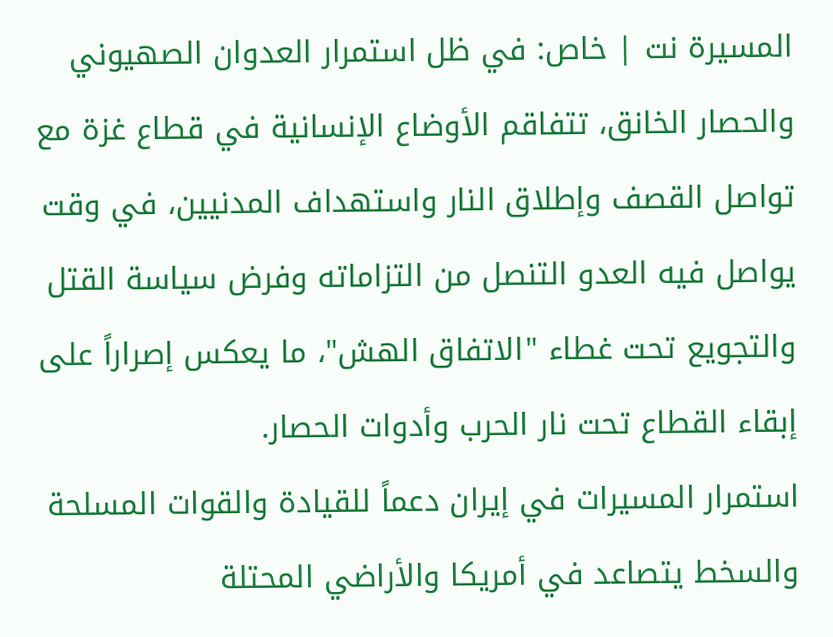المسيرة نت | خاص: في ظل استمرار العدوان الصهيوني والحصار الخانق، تتفاقم الأوضاع الإنسانية في قطاع غزة مع تواصل القصف وإطلاق النار واستهداف المدنيين، في وقت يواصل فيه العدو التنصل من التزاماته وفرض سياسة القتل والتجويع تحت غطاء "الاتفاق الهش"، ما يعكس إصراراً على إبقاء القطاع تحت نار الحرب وأدوات الحصار.
استمرار المسيرات في إيران دعماً للقيادة والقوات المسلحة والسخط يتصاعد في أمريكا والأراضي المحتلة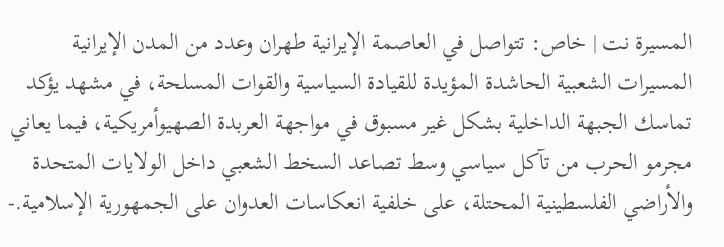المسيرة نت | خاص: تتواصل في العاصمة الإيرانية طهران وعدد من المدن الإيرانية المسيرات الشعبية الحاشدة المؤيدة للقيادة السياسية والقوات المسلحة، في مشهد يؤكد تماسك الجبهة الداخلية بشكل غير مسبوق في مواجهة العربدة الصهيوأمريكية، فيما يعاني مجرمو الحرب من تآكل سياسي وسط تصاعد السخط الشعبي داخل الولايات المتحدة والأراضي الفلسطينية المحتلة، على خلفية انعكاسات العدوان على الجمهورية الإسلامية.-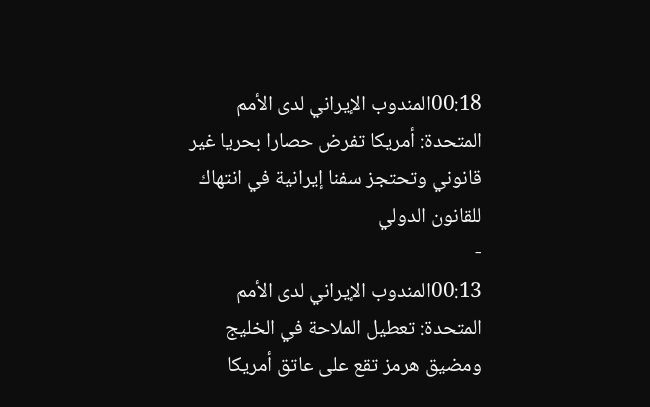00:18المندوب الإيراني لدى الأمم المتحدة: أمريكا تفرض حصارا بحريا غير قانوني وتحتجز سفنا إيرانية في انتهاك للقانون الدولي
-
00:13المندوب الإيراني لدى الأمم المتحدة: تعطيل الملاحة في الخليج ومضيق هرمز تقع على عاتق أمريكا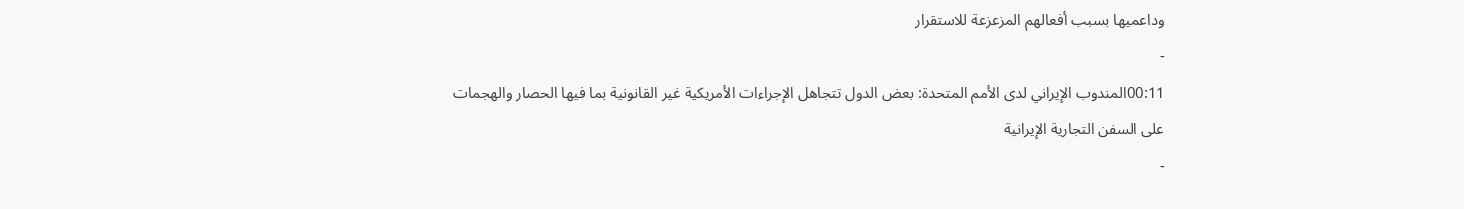وداعميها بسبب أفعالهم المزعزعة للاستقرار
-
00:11المندوب الإيراني لدى الأمم المتحدة: بعض الدول تتجاهل الإجراءات الأمريكية غير القانونية بما فيها الحصار والهجمات على السفن التجارية الإيرانية
-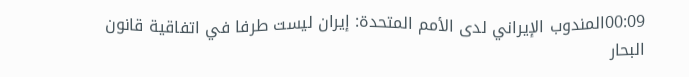00:09المندوب الإيراني لدى الأمم المتحدة: إيران ليست طرفا في اتفاقية قانون البحار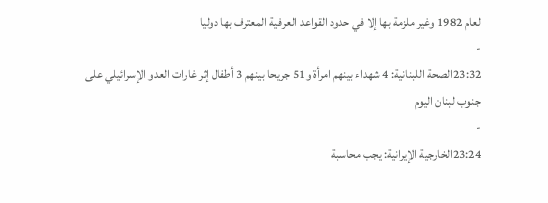لعام 1982 وغير ملزمة بها إلا في حدود القواعد العرفية المعترف بها دوليا
-
23:32الصحة اللبنانية: 4 شهداء بينهم امرأة و51 جريحا بينهم 3 أطفال إثر غارات العدو الإسرائيلي على جنوب لبنان اليوم
-
23:24الخارجية الإيرانية: يجب محاسبة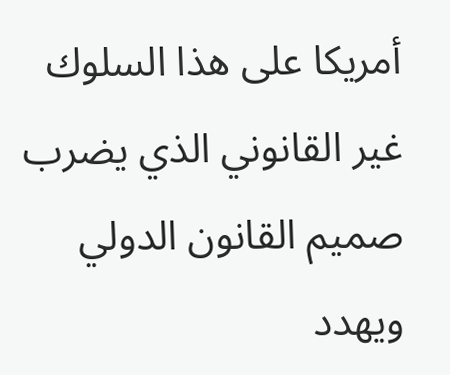أمريكا على هذا السلوك غير القانوني الذي يضرب صميم القانون الدولي ويهدد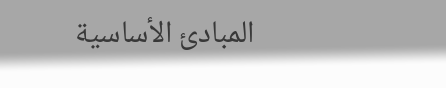المبادئ الأساسية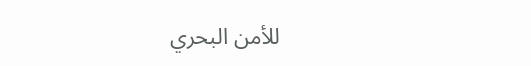للأمن البحري